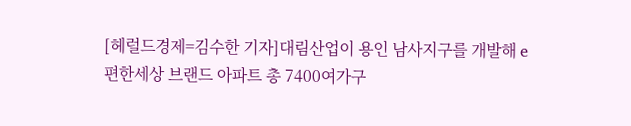[헤럴드경제=김수한 기자]대림산업이 용인 남사지구를 개발해 e편한세상 브랜드 아파트 총 7400여가구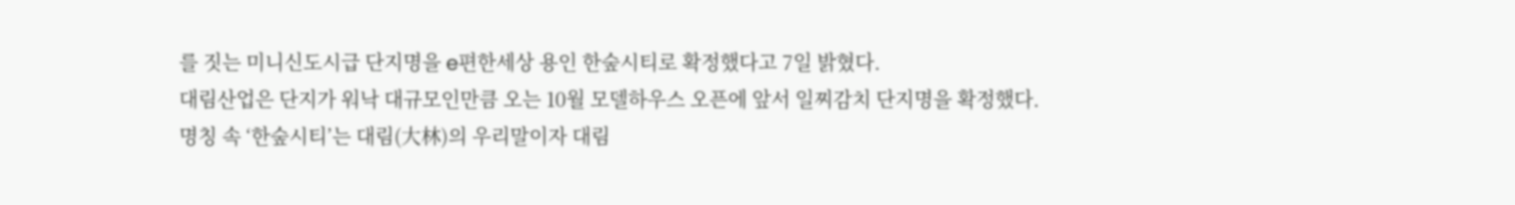를 짓는 미니신도시급 단지명을 e편한세상 용인 한숲시티로 확정했다고 7일 밝혔다.
대림산업은 단지가 워낙 대규모인만큼 오는 10월 모델하우스 오픈에 앞서 일찌감치 단지명을 확정했다.
명칭 속 ‘한숲시티’는 대림(大林)의 우리말이자 대림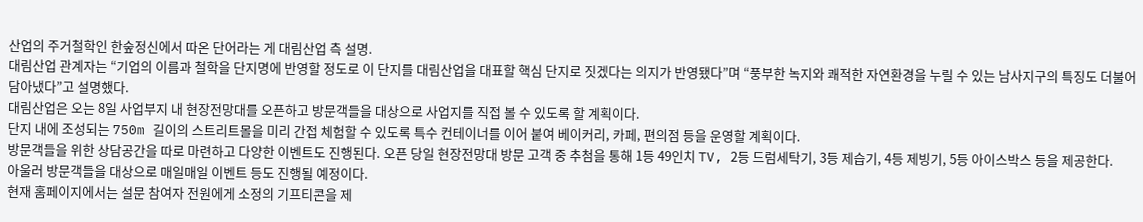산업의 주거철학인 한숲정신에서 따온 단어라는 게 대림산업 측 설명.
대림산업 관계자는 “기업의 이름과 철학을 단지명에 반영할 정도로 이 단지를 대림산업을 대표할 핵심 단지로 짓겠다는 의지가 반영됐다”며 “풍부한 녹지와 쾌적한 자연환경을 누릴 수 있는 남사지구의 특징도 더불어 담아냈다”고 설명했다.
대림산업은 오는 8일 사업부지 내 현장전망대를 오픈하고 방문객들을 대상으로 사업지를 직접 볼 수 있도록 할 계획이다.
단지 내에 조성되는 750m 길이의 스트리트몰을 미리 간접 체험할 수 있도록 특수 컨테이너를 이어 붙여 베이커리, 카페, 편의점 등을 운영할 계획이다.
방문객들을 위한 상담공간을 따로 마련하고 다양한 이벤트도 진행된다. 오픈 당일 현장전망대 방문 고객 중 추첨을 통해 1등 49인치 TV, 2등 드럼세탁기, 3등 제습기, 4등 제빙기, 5등 아이스박스 등을 제공한다.
아울러 방문객들을 대상으로 매일매일 이벤트 등도 진행될 예정이다.
현재 홈페이지에서는 설문 참여자 전원에게 소정의 기프티콘을 제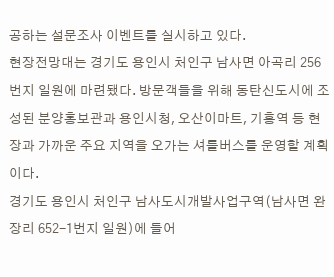공하는 설문조사 이벤트를 실시하고 있다.
현장전망대는 경기도 용인시 처인구 남사면 아곡리 256번지 일원에 마련됐다. 방문객들을 위해 동탄신도시에 조성된 분양홍보관과 용인시청, 오산이마트, 기흥역 등 현장과 가까운 주요 지역을 오가는 셔틀버스를 운영할 계획이다.
경기도 용인시 처인구 남사도시개발사업구역(남사면 완장리 652-1번지 일원)에 들어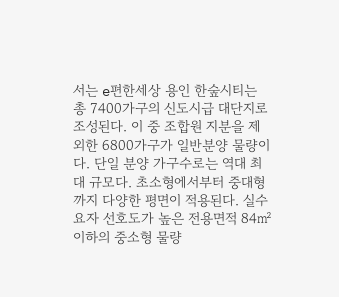서는 e편한세상 용인 한숲시티는 총 7400가구의 신도시급 대단지로 조성된다. 이 중 조합원 지분을 제외한 6800가구가 일반분양 물량이다. 단일 분양 가구수로는 역대 최대 규모다. 초소형에서부터 중대형까지 다양한 평면이 적용된다. 실수요자 선호도가 높은 전용면적 84㎡ 이하의 중소형 물량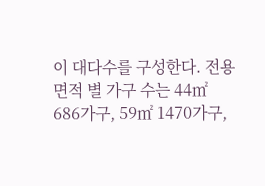이 대다수를 구성한다. 전용면적 별 가구 수는 44㎡ 686가구, 59㎡ 1470가구,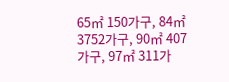65㎡ 150가구, 84㎡ 3752가구, 90㎡ 407가구, 97㎡ 311가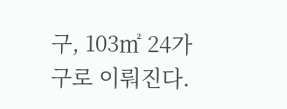구, 103㎡ 24가구로 이뤄진다.